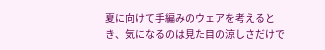夏に向けて手編みのウェアを考えるとき、気になるのは見た目の涼しさだけで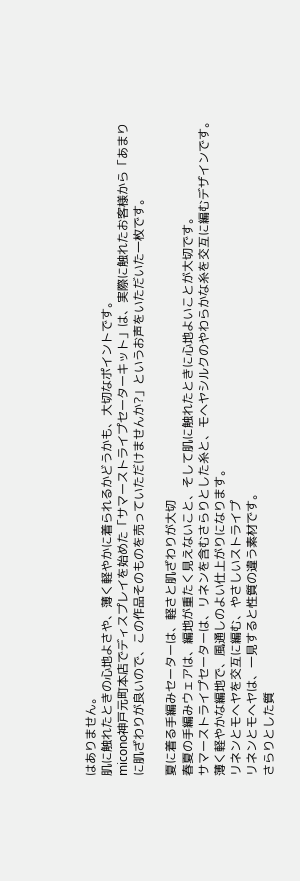はありません。
肌に触れたときの心地よさや、薄く軽やかに着られるかどうかも、大切なポイントです。
micono神戸元町本店でディスプレイを始めた「サマーストライプセーターキット」は、実際に触れたお客様から「あまりに肌ざわりが良いので、この作品そのものを売っていただけませんか?」というお声をいただいた一枚です。

夏に着る手編みセーターは、軽さと肌ざわりが大切
春夏の手編みウェアは、編地が重たく見えないこと、そして肌に触れたときに心地よいことが大切です。
サマーストライプセーターは、リネンを含むさらりとした糸と、モヘヤシルクのやわらかな糸を交互に編むデザインです。
薄く軽やかな編地で、風通しのよい仕上がりになります。
リネンとモヘヤを交互に編む、やさしいストライプ
リネンとモヘヤは、一見すると性質の違う素材です。
さらりとした質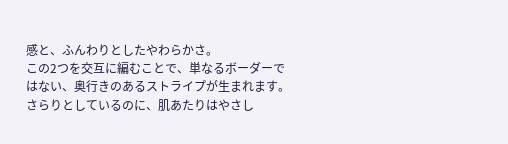感と、ふんわりとしたやわらかさ。
この2つを交互に編むことで、単なるボーダーではない、奥行きのあるストライプが生まれます。
さらりとしているのに、肌あたりはやさし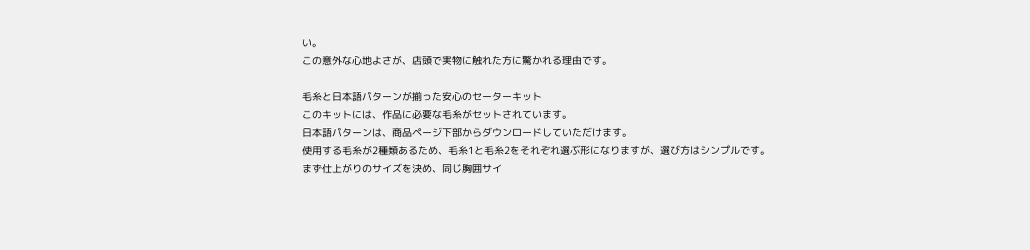い。
この意外な心地よさが、店頭で実物に触れた方に驚かれる理由です。

毛糸と日本語パターンが揃った安心のセーターキット
このキットには、作品に必要な毛糸がセットされています。
日本語パターンは、商品ページ下部からダウンロードしていただけます。
使用する毛糸が2種類あるため、毛糸1と毛糸2をそれぞれ選ぶ形になりますが、選び方はシンプルです。
まず仕上がりのサイズを決め、同じ胸囲サイ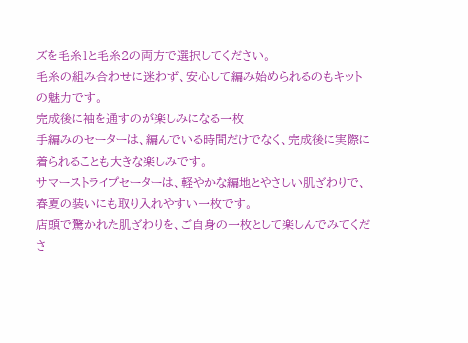ズを毛糸1と毛糸2の両方で選択してください。
毛糸の組み合わせに迷わず、安心して編み始められるのもキットの魅力です。
完成後に袖を通すのが楽しみになる一枚
手編みのセーターは、編んでいる時間だけでなく、完成後に実際に着られることも大きな楽しみです。
サマーストライプセーターは、軽やかな編地とやさしい肌ざわりで、春夏の装いにも取り入れやすい一枚です。
店頭で驚かれた肌ざわりを、ご自身の一枚として楽しんでみてくださ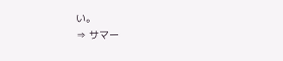い。
⇒ サマー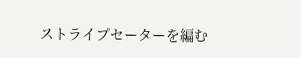ストライプセーターを編む